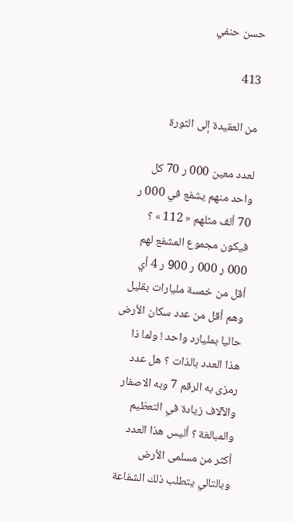حسن حنفي

413

من العقيدة إلى الثورة

لعدد معين 000 ر 70 كل واحد منهم يشفع في 000 ر 70 ألف مثلهم « 112 » ؟ فيكون مجموع المشفع لهم 000 ر 000 ر 900 ر 4 أي أقل من خمسة مليارات بقليل وهم أقل من عدد سكان الأرض حاليا بمليارد واحد ! ولما ذا هذا العدد بالذات ؟ هل عدد رمزى به الرقم 7 وبه الاصفار والآلاف زيادة في التعظيم والمبالغة ؟ أليس هذا العدد أكثر من مسلمى الأرض وبالتالي يتطلب ذلك الشفاعة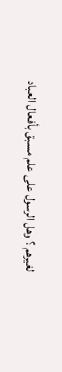لغيرهم ؟ وهل الرسول على علم مسبق بأفعال العباد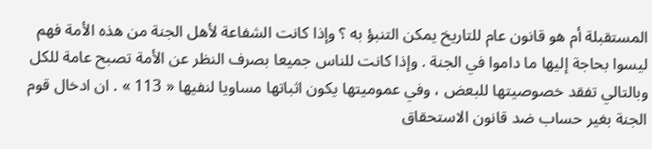المستقبلة أم هو قانون عام للتاريخ يمكن التنبؤ به ؟ وإذا كانت الشفاعة لأهل الجنة من هذه الأمة فهم ليسوا بحاجة إليها ما داموا في الجنة . وإذا كانت للناس جميعا بصرف النظر عن الأمة تصبح عامة للكل وبالتالي تفقد خصوصيتها للبعض ، وفي عموميتها يكون اثباتها مساويا لنفيها « 113 » . ان ادخال قوم الجنة بغير حساب ضد قانون الاستحقاق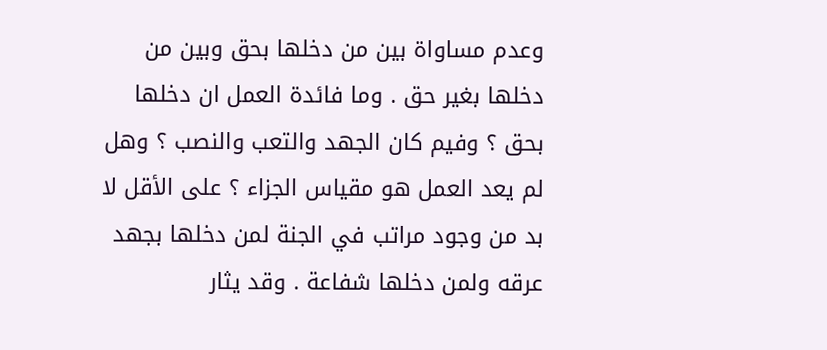وعدم مساواة بين من دخلها بحق وبين من دخلها بغير حق . وما فائدة العمل ان دخلها بحق ؟ وفيم كان الجهد والتعب والنصب ؟ وهل لم يعد العمل هو مقياس الجزاء ؟ على الأقل لا بد من وجود مراتب في الجنة لمن دخلها بجهد عرقه ولمن دخلها شفاعة . وقد يثار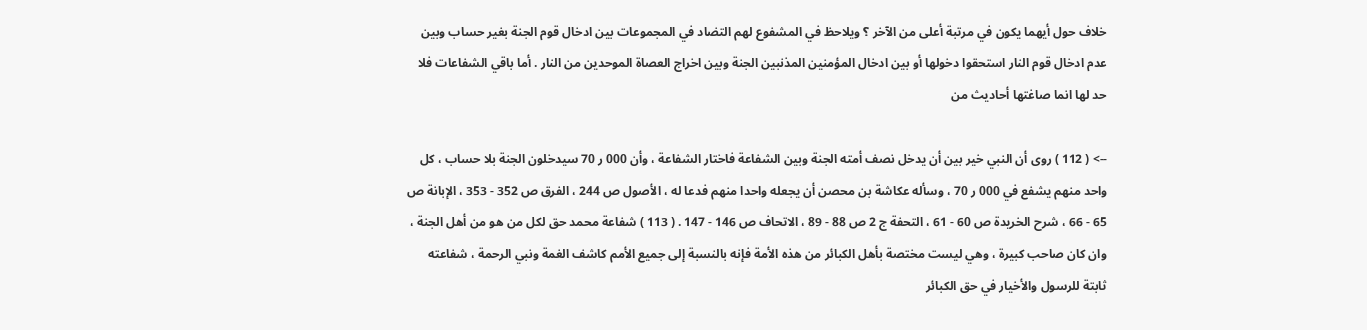خلاف حول أيهما يكون في مرتبة أعلى من الآخر ؟ ويلاحظ في المشفوع لهم التضاد في المجموعات بين ادخال قوم الجنة بغير حساب وبين عدم ادخال قوم النار استحقوا دخولها أو بين ادخال المؤمنين المذنبين الجنة وبين اخراج العصاة الموحدين من النار . أما باقي الشفاعات فلا حد لها انما صاغتها أحاديث من

--> ( 112 ) روى أن النبي خير بين أن يدخل نصف أمته الجنة وبين الشفاعة فاختار الشفاعة ، وأن 000 ر 70 سيدخلون الجنة بلا حساب ، كل واحد منهم يشفع في 000 ر 70 ، وسأله عكاشة بن محصن أن يجعله واحدا منهم فدعا له ، الأصول ص 244 ، الفرق ص 352 - 353 ، الإبانة ص 65 - 66 ، شرح الخريدة ص 60 - 61 ، التحفة ج 2 ص 88 - 89 ، الاتحاف ص 146 - 147 . ( 113 ) شفاعة محمد حق لكل من هو من أهل الجنة ، وان كان صاحب كبيرة ، وهي ليست مختصة بأهل الكبائر من هذه الأمة فإنه بالنسبة إلى جميع الأمم كاشف الغمة ونبي الرحمة ، شفاعته ثابتة للرسول والأخيار في حق الكبائر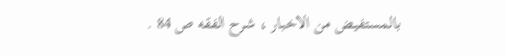بالمستفيض من الاخبار ، شرح الفقه ص 84 .